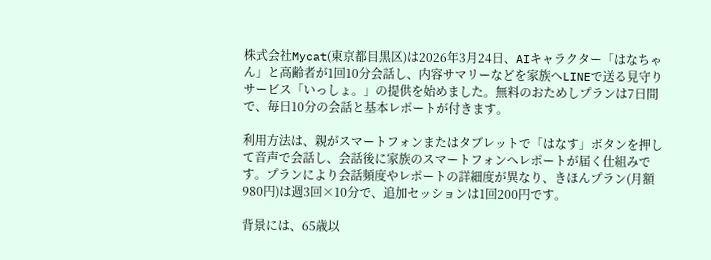株式会社Mycat(東京都目黒区)は2026年3月24日、AIキャラクター「はなちゃん」と高齢者が1回10分会話し、内容サマリーなどを家族へLINEで送る見守りサービス「いっしょ。」の提供を始めました。無料のおためしプランは7日間で、毎日10分の会話と基本レポートが付きます。

利用方法は、親がスマートフォンまたはタブレットで「はなす」ボタンを押して音声で会話し、会話後に家族のスマートフォンへレポートが届く仕組みです。プランにより会話頻度やレポートの詳細度が異なり、きほんプラン(月額980円)は週3回×10分で、追加セッションは1回200円です。

背景には、65歳以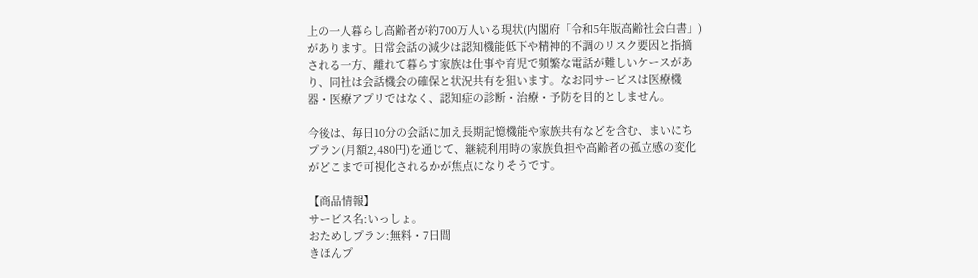上の一人暮らし高齢者が約700万人いる現状(内閣府「令和5年版高齢社会白書」)があります。日常会話の減少は認知機能低下や精神的不調のリスク要因と指摘される一方、離れて暮らす家族は仕事や育児で頻繁な電話が難しいケースがあり、同社は会話機会の確保と状況共有を狙います。なお同サービスは医療機器・医療アプリではなく、認知症の診断・治療・予防を目的としません。

今後は、毎日10分の会話に加え長期記憶機能や家族共有などを含む、まいにちプラン(月額2,480円)を通じて、継続利用時の家族負担や高齢者の孤立感の変化がどこまで可視化されるかが焦点になりそうです。

【商品情報】
サービス名:いっしょ。
おためしプラン:無料・7日間
きほんプ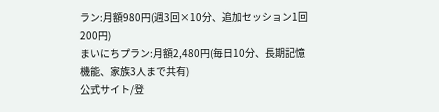ラン:月額980円(週3回×10分、追加セッション1回200円)
まいにちプラン:月額2,480円(毎日10分、長期記憶機能、家族3人まで共有)
公式サイト/登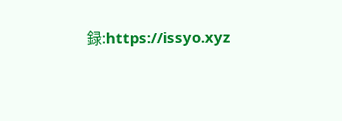録:https://issyo.xyz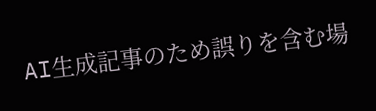AI生成記事のため誤りを含む場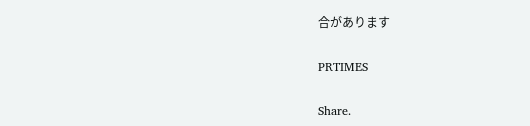合があります

PRTIMES

Share.